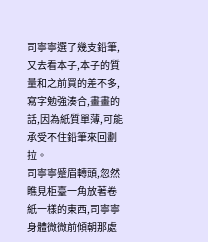司寧寧選了幾支鉛筆,又去看本子,本子的質量和之前買的差不多,寫字勉強湊合,畫畫的話,因為紙質單薄,可能承受不住鉛筆來回劃拉。
司寧寧蹙眉轉頭,忽然瞧見柜臺一角放著卷紙一樣的東西,司寧寧身體微微前傾朝那處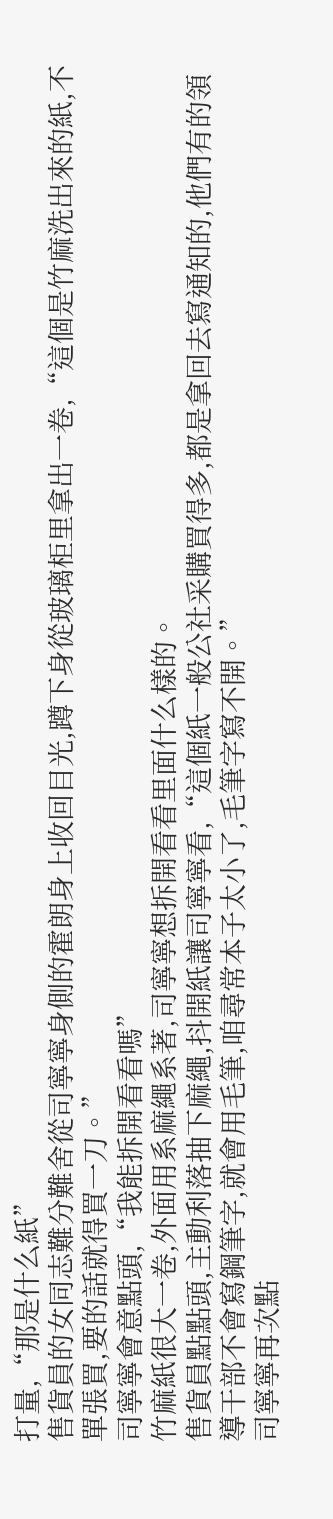打量,“那是什么紙”
售貨員的女同志難分難舍從司寧寧身側的霍朗身上收回目光,蹲下身從玻璃柜里拿出一卷,“這個是竹麻洗出來的紙,不單張買,要的話就得買一刀。”
司寧寧會意點頭,“我能拆開看看嗎”
竹麻紙很大一卷,外面用系麻繩系著,司寧寧想拆開看看里面什么樣的。
售貨員點點頭,主動利落抽下麻繩,抖開紙讓司寧寧看,“這個紙一般公社采購買得多,都是拿回去寫通知的,他們有的領導干部不會寫鋼筆字,就會用毛筆,咱尋常本子太小了,毛筆字寫不開。”
司寧寧再次點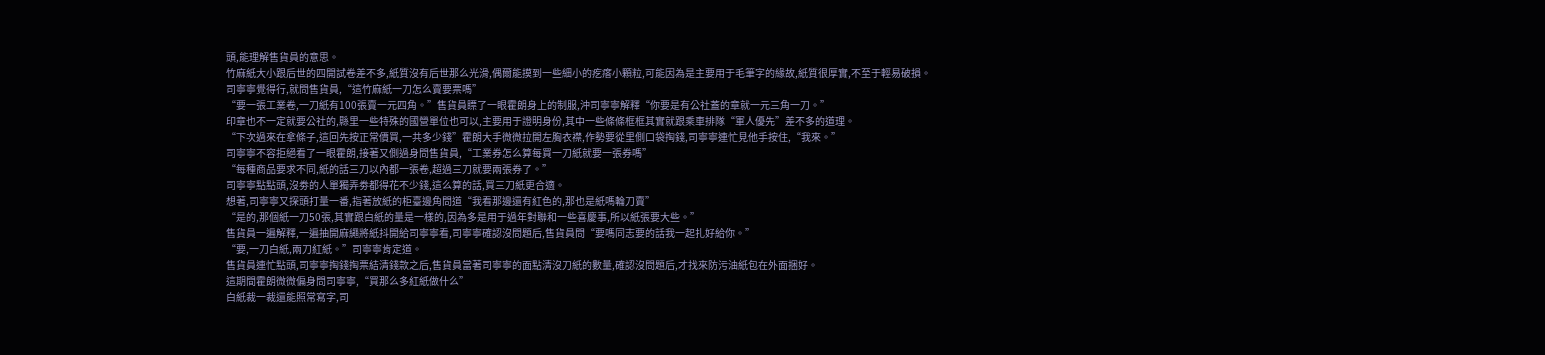頭,能理解售貨員的意思。
竹麻紙大小跟后世的四開試卷差不多,紙質沒有后世那么光滑,偶爾能摸到一些細小的疙瘩小顆粒,可能因為是主要用于毛筆字的緣故,紙質很厚實,不至于輕易破損。
司寧寧覺得行,就問售貨員,“這竹麻紙一刀怎么賣要票嗎”
“要一張工業卷,一刀紙有100張賣一元四角。”售貨員瞟了一眼霍朗身上的制服,沖司寧寧解釋“你要是有公社蓋的章就一元三角一刀。”
印章也不一定就要公社的,縣里一些特殊的國營單位也可以,主要用于證明身份,其中一些條條框框其實就跟乘車排隊“軍人優先”差不多的道理。
“下次過來在拿條子,這回先按正常價買,一共多少錢”霍朗大手微微拉開左胸衣襟,作勢要從里側口袋掏錢,司寧寧連忙見他手按住,“我來。”
司寧寧不容拒絕看了一眼霍朗,接著又側過身問售貨員,“工業券怎么算每買一刀紙就要一張券嗎”
“每種商品要求不同,紙的話三刀以內都一張卷,超過三刀就要兩張券了。”
司寧寧點點頭,沒劵的人單獨弄劵都得花不少錢,這么算的話,買三刀紙更合適。
想著,司寧寧又探頭打量一番,指著放紙的柜臺邊角問道“我看那邊還有紅色的,那也是紙嗎輪刀賣”
“是的,那個紙一刀50張,其實跟白紙的量是一樣的,因為多是用于過年對聯和一些喜慶事,所以紙張要大些。”
售貨員一遍解釋,一遍抽開麻繩將紙抖開給司寧寧看,司寧寧確認沒問題后,售貨員問“要嗎同志要的話我一起扎好給你。”
“要,一刀白紙,兩刀紅紙。”司寧寧肯定道。
售貨員連忙點頭,司寧寧掏錢掏票結清錢款之后,售貨員當著司寧寧的面點清沒刀紙的數量,確認沒問題后,才找來防污油紙包在外面捆好。
這期間霍朗微微偏身問司寧寧,“買那么多紅紙做什么”
白紙裁一裁還能照常寫字,司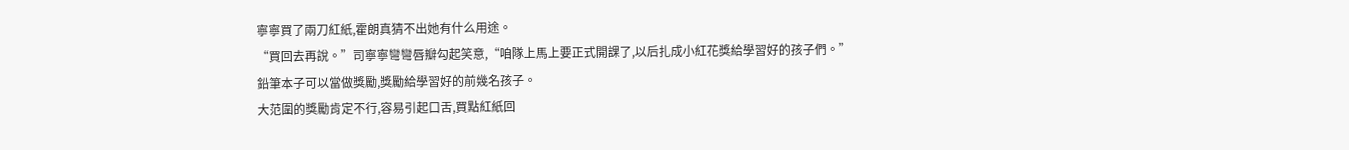寧寧買了兩刀紅紙,霍朗真猜不出她有什么用途。
“買回去再說。”司寧寧彎彎唇瓣勾起笑意,“咱隊上馬上要正式開課了,以后扎成小紅花獎給學習好的孩子們。”
鉛筆本子可以當做獎勵,獎勵給學習好的前幾名孩子。
大范圍的獎勵肯定不行,容易引起口舌,買點紅紙回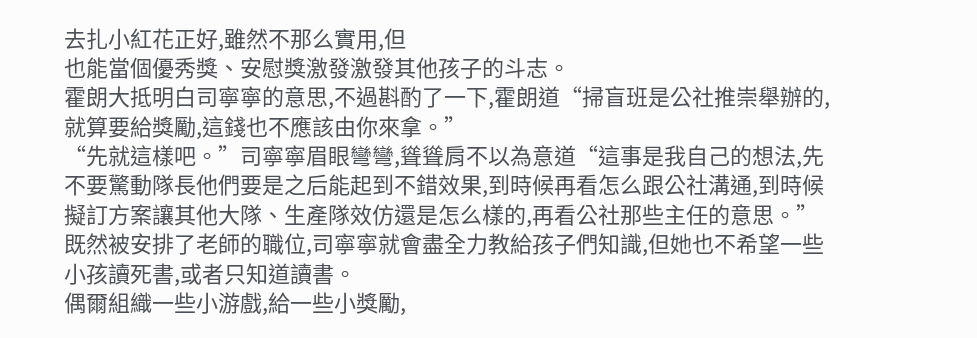去扎小紅花正好,雖然不那么實用,但
也能當個優秀獎、安慰獎激發激發其他孩子的斗志。
霍朗大抵明白司寧寧的意思,不過斟酌了一下,霍朗道“掃盲班是公社推崇舉辦的,就算要給獎勵,這錢也不應該由你來拿。”
“先就這樣吧。”司寧寧眉眼彎彎,聳聳肩不以為意道“這事是我自己的想法,先不要驚動隊長他們要是之后能起到不錯效果,到時候再看怎么跟公社溝通,到時候擬訂方案讓其他大隊、生產隊效仿還是怎么樣的,再看公社那些主任的意思。”
既然被安排了老師的職位,司寧寧就會盡全力教給孩子們知識,但她也不希望一些小孩讀死書,或者只知道讀書。
偶爾組織一些小游戲,給一些小獎勵,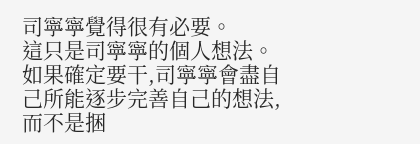司寧寧覺得很有必要。
這只是司寧寧的個人想法。
如果確定要干,司寧寧會盡自己所能逐步完善自己的想法,而不是捆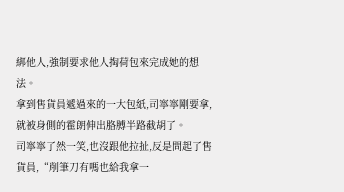綁他人,強制要求他人掏荷包來完成她的想法。
拿到售貨員遞過來的一大包紙,司寧寧剛要拿,就被身側的霍朗伸出胳膊半路截胡了。
司寧寧了然一笑,也沒跟他拉扯,反是問起了售貨員,“削筆刀有嗎也給我拿一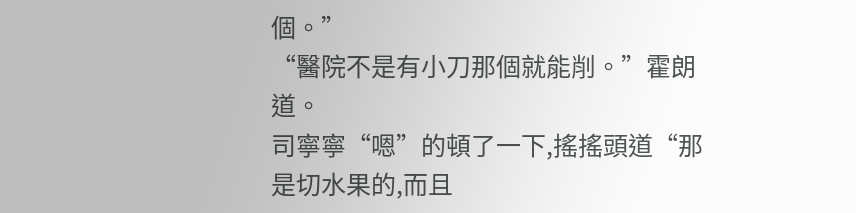個。”
“醫院不是有小刀那個就能削。”霍朗道。
司寧寧“嗯”的頓了一下,搖搖頭道“那是切水果的,而且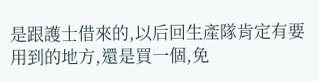是跟護士借來的,以后回生產隊肯定有要用到的地方,還是買一個,免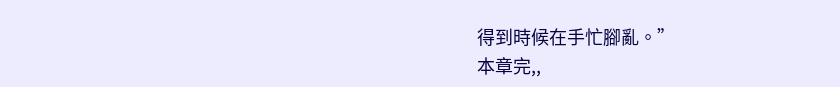得到時候在手忙腳亂。”
本章完,,